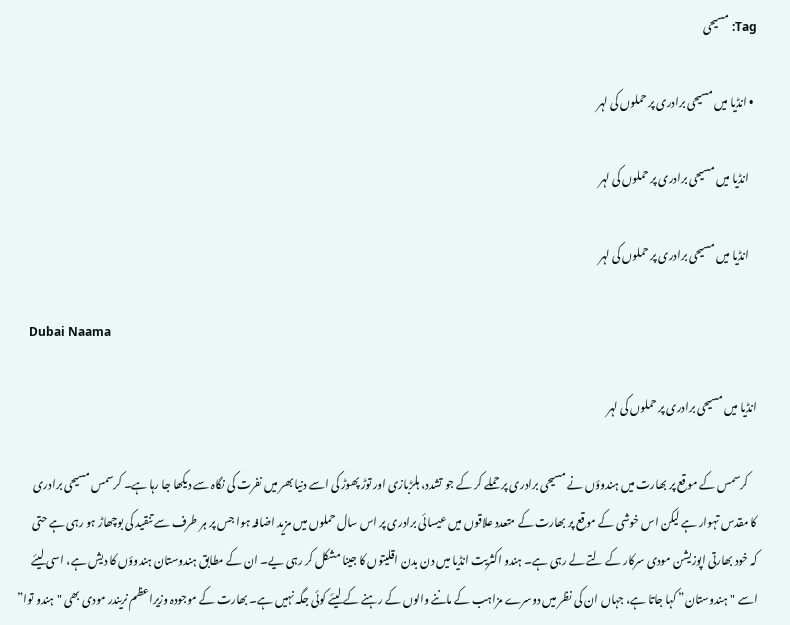Tag: مسیحی

  • انڈیا میں مسیحی برادری پر حملوں کی لہر

    انڈیا میں مسیحی برادری پر حملوں کی لہر

    انڈیا میں مسیحی برادری پر حملوں کی لہر

    Dubai Naama

انڈیا میں مسیحی برادری پر حملوں کی لہر

    کرسمس کے موقع پر بھارت میں ہندوؤں نے مسیحی برادری پر حملے کر کے جو تشدد، ہلڑبازی اور توڑ پھوڑ کی اسے دنیا بھر میں نفرت کی نگاہ سے دیکھا جا رہا ہے۔ کرسمس مسیحی برادری کا مقدس تہوار ہے لیکن اس خوشی کے موقع پر بھارت کے متعدد علاقوں میں عیسائی برادری پر اس سال حملوں میں مزید اضافہ ہوا جس پر ہر طرف سے تنقید کی بوچھاڑ ہو رہی ہے حتی کہ خود بھارتی اپوزیشن مودی سرکار کے لتے لے رہی ہے۔ ہندو اکثریت انڈیا میں دن بدن اقلیتوں کا جینا مشکل کر رہی یے۔ ان کے مطابق ہندوستان ہندوؤں کا دیش ہے، اسی لیئے اسے "ہندوستان” کہا جاتا ہے، جہاں ان کی نظر میں دوسرے مزاہب کے ماننے والوں کے رہنے کے لیئے کوئی جگہ نہیں ہے۔ بھارت کے موجودہ وزیراعظم نریندر مودی بھی "ہندو توا”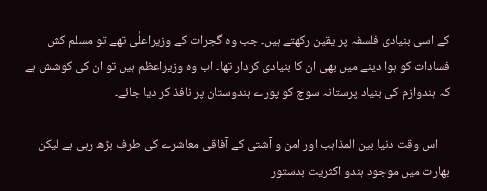کے اسی بنیادی فلسفہ پر یقین رکھتے ہیں۔ جب وہ گجرات کے وزیراعلٰی تھے تو مسلم کش فسادات کو ہوا دینے میں بھی ان کا بنیادی کردار تھا۔ اب وہ وزیراعظم ہیں تو ان کی کوشش ہے کہ ہندوازم کی بنیاد پرستانہ سوچ کو پورے ہندوستان پر نافذ کر دیا جائے۔

    اس وقت دنیا بین المذاہب اور امن و آشتی کے آفاقی معاشرے کی طرف بڑھ رہی ہے لیکن بھارت میں موجود ہندو اکثریت بدستور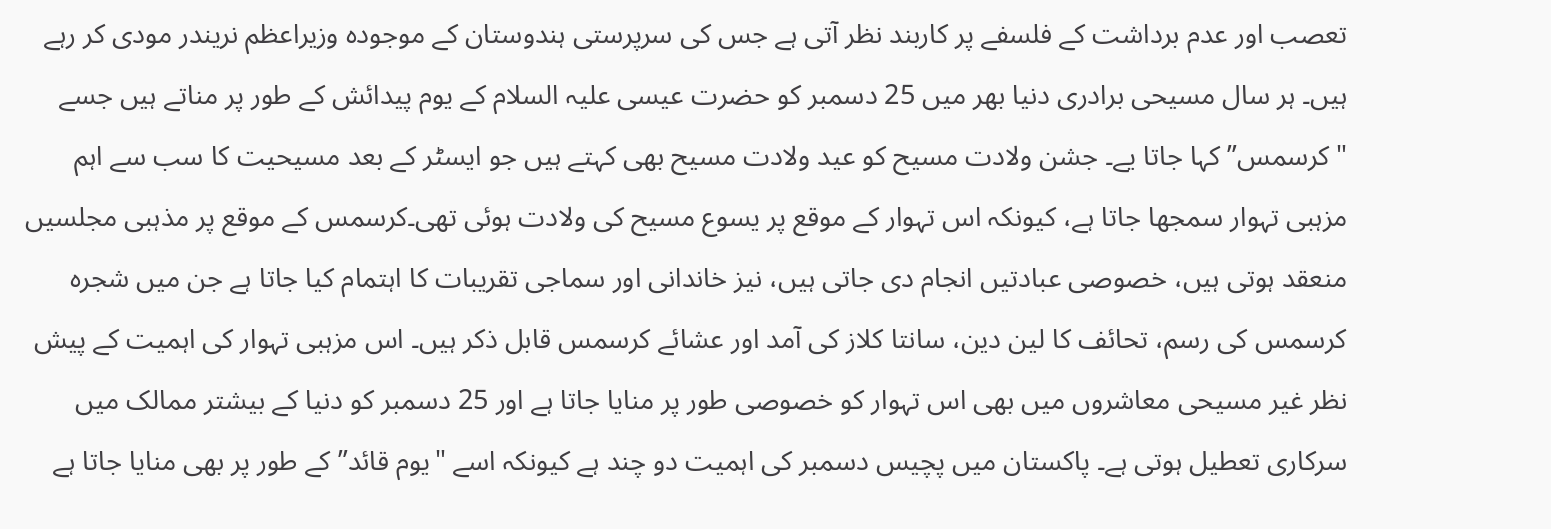تعصب اور عدم برداشت کے فلسفے پر کاربند نظر آتی ہے جس کی سرپرستی ہندوستان کے موجودہ وزیراعظم نریندر مودی کر رہے ہیں۔ ہر سال مسیحی برادری دنیا بھر میں 25 دسمبر کو حضرت عیسی علیہ السلام کے یوم پیدائش کے طور پر مناتے ہیں جسے "کرسمس” کہا جاتا یے۔ جشن ولادت مسیح کو عید ولادت مسیح بھی کہتے ہیں جو ایسٹر کے بعد مسیحیت کا سب سے اہم مزہبی تہوار سمجھا جاتا ہے، کیونکہ اس تہوار کے موقع پر یسوع مسیح کی ولادت ہوئی تھی۔کرسمس کے موقع پر مذہبی مجلسیں منعقد ہوتی ہیں، خصوصی عبادتیں انجام دی جاتی ہیں، نیز خاندانی اور سماجی تقریبات کا اہتمام کیا جاتا ہے جن میں شجرہ کرسمس کی رسم، تحائف کا لین دین، سانتا کلاز کی آمد اور عشائے کرسمس قابل ذکر ہیں۔ اس مزہبی تہوار کی اہمیت کے پیش نظر غیر مسیحی معاشروں میں بھی اس تہوار کو خصوصی طور پر منایا جاتا ہے اور 25 دسمبر کو دنیا کے بیشتر ممالک میں سرکاری تعطیل ہوتی ہے۔ پاکستان میں پچیس دسمبر کی اہمیت دو چند ہے کیونکہ اسے "یوم قائد” کے طور پر بھی منایا جاتا ہے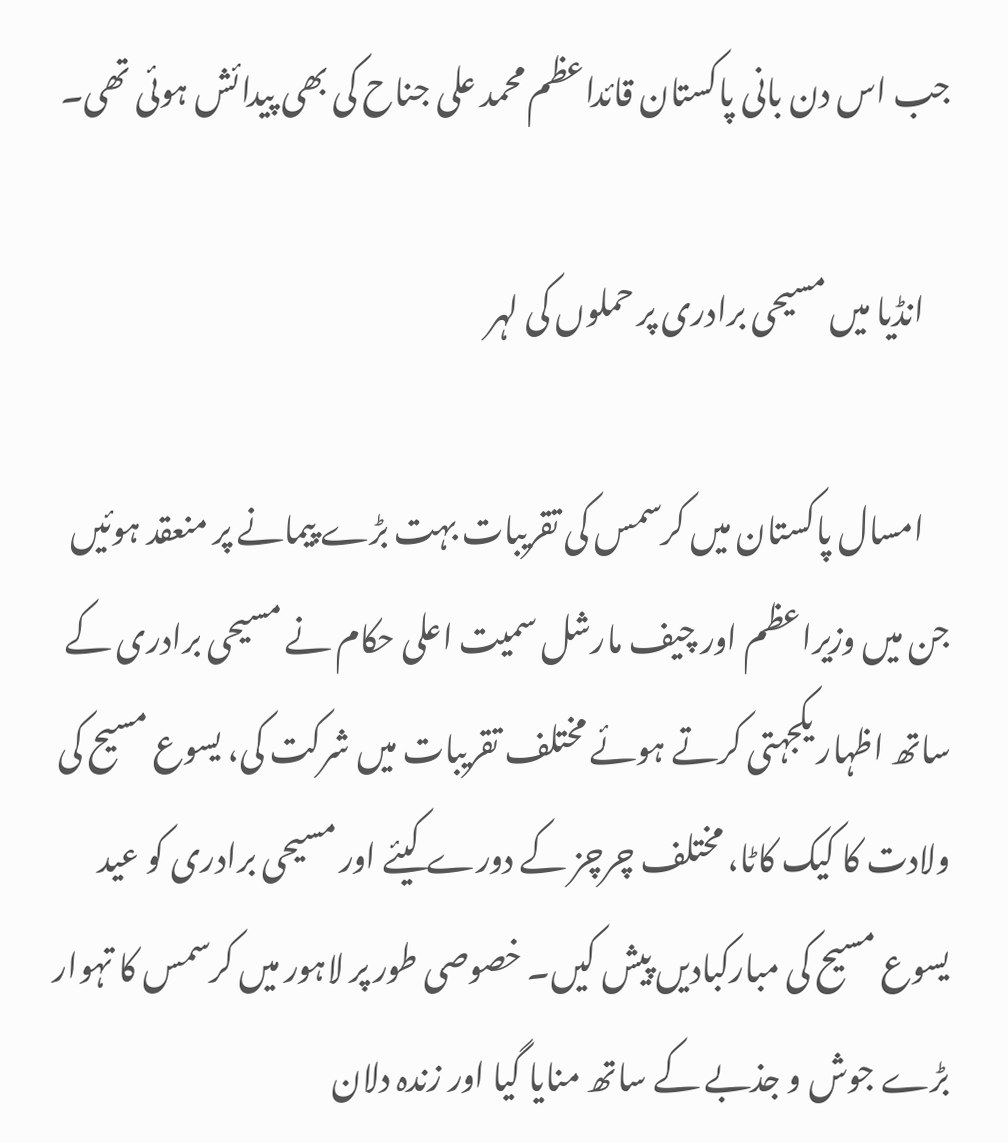جب اس دن بانی پاکستان قائداعظم محمد علی جناح کی بھی پیدائش ہوئی تھی۔

    انڈیا میں مسیحی برادری پر حملوں کی لہر

    امسال پاکستان میں کرسمس کی تقریبات بہت بڑے پیمانے پر منعقد ہوئیں جن میں وزیراعظم اور چیف مارشل سمیت اعلی حکام نے مسیحی برادری کے ساتھ اظہار یکجہتی کرتے ہوئے مختلف تقریبات میں شرکت کی، یسوع مسیح کی ولادت کا کیک کاٹا، مختلف چرچز کے دورے کیئے اور مسیحی برادری کو عید یسوع مسیح کی مبارکبادیں پیش کیں۔ خصوصی طور پر لاہور میں کرسمس کا تہوار بڑے جوش و جذبے کے ساتھ منایا گیا اور زندہ دلان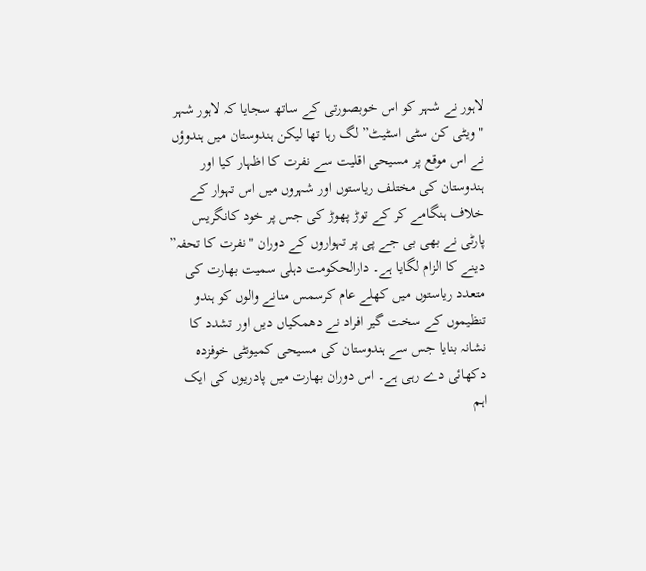لاہور نے شہر کو اس خوبصورتی کے ساتھ سجایا کہ لاہور شہر "ویٹی کن سٹی اسٹیٹ” لگ رہا تھا لیکن ہندوستان میں ہندوؤں نے اس موقع پر مسیحی اقلیت سے نفرت کا اظہار کیا اور ہندوستان کی مختلف ریاستوں اور شہروں میں اس تہوار کے خلاف ہنگامے کر کے توڑ پھوڑ کی جس پر خود کانگریس پارٹی نے بھی بی جے پی پر تہواروں کے دوران "نفرت کا تحفہ” دینے کا الزام لگایا ہے۔ دارالحکومت دہلی سمیت بھارت کی متعدد ریاستوں میں کھلے عام کرسمس منانے والوں کو ہندو تنظیموں کے سخت گیر افراد نے دھمکیاں دیں اور تشدد کا نشانہ بنایا جس سے ہندوستان کی مسیحی کمیونٹی خوفزدہ دکھائی دے رہی ہے۔ اس دوران بھارت میں پادریوں کی ایک اہم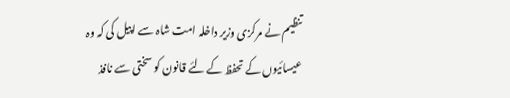تنظیم نے مرکزی وزیر داخلہ امت شاہ سے اپیل کی کہ وہ عیسائیوں کے تحفظ کے لئے قانون کو سختی سے نافذ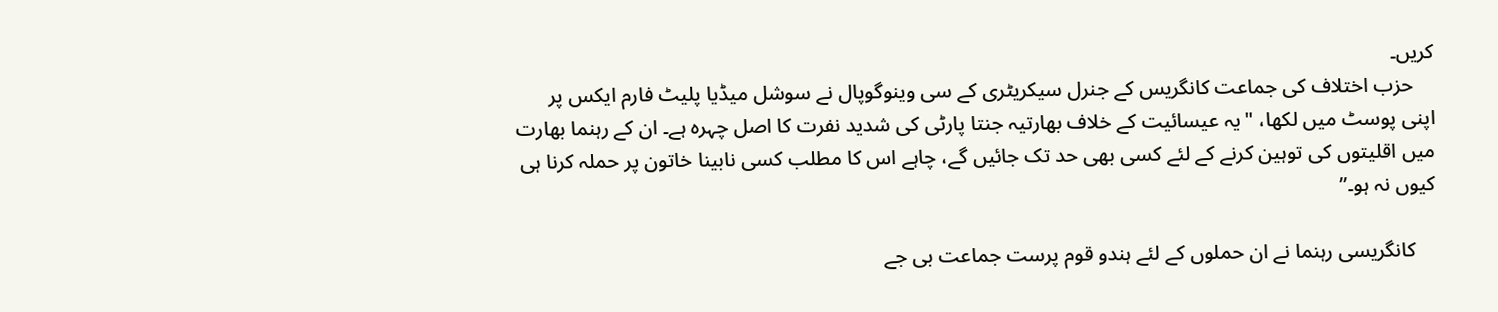کریں۔
    حزب اختلاف کی جماعت کانگریس کے جنرل سیکریٹری کے سی وینوگوپال نے سوشل میڈیا پلیٹ فارم ایکس پر اپنی پوسٹ میں لکھا، "یہ عیسائیت کے خلاف بھارتیہ جنتا پارٹی کی شدید نفرت کا اصل چہرہ ہے۔ ان کے رہنما بھارت میں اقلیتوں کی توہین کرنے کے لئے کسی بھی حد تک جائیں گے، چاہے اس کا مطلب کسی نابینا خاتون پر حملہ کرنا ہی کیوں نہ ہو۔”

    کانگریسی رہنما نے ان حملوں کے لئے ہندو قوم پرست جماعت بی جے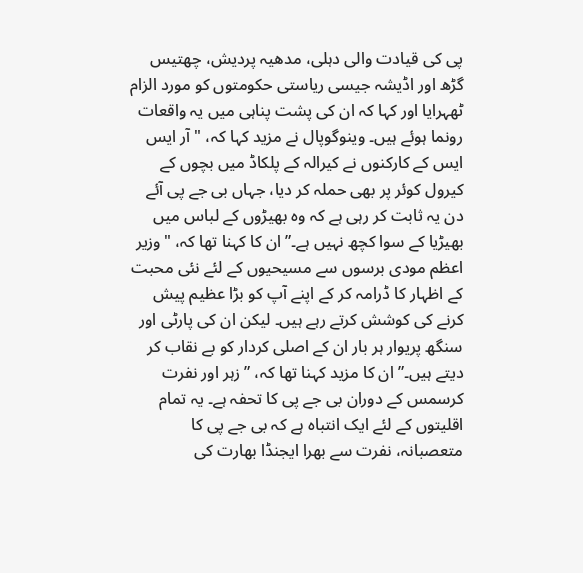پی کی قیادت والی دہلی، مدھیہ پردیش، چھتیس گڑھ اور اڈیشہ جیسی ریاستی حکومتوں کو مورد الزام ٹھہرایا اور کہا کہ ان کی پشت پناہی میں یہ واقعات رونما ہوئے ہیں۔ وینوگوپال نے مزید کہا کہ، "آر ایس ایس کے کارکنوں نے کیرالہ کے پلکاڈ میں بچوں کے کیرول کوئر پر بھی حملہ کر دیا، جہاں بی جے پی آئے دن یہ ثابت کر رہی ہے کہ وہ بھیڑوں کے لباس میں بھیڑیا کے سوا کچھ نہیں ہے۔” ان کا کہنا تھا کہ، "وزیر اعظم مودی برسوں سے مسیحیوں کے لئے نئی محبت کے اظہار کا ڈرامہ کر کے اپنے آپ کو بڑا عظیم پیش کرنے کی کوشش کرتے رہے ہیں۔ لیکن ان کی پارٹی اور سنگھ پریوار ہر بار ان کے اصلی کردار کو بے نقاب کر دیتے ہیں۔” ان کا مزید کہنا تھا کہ، ” زہر اور نفرت کرسمس کے دوران بی جے پی کا تحفہ ہے۔ یہ تمام اقلیتوں کے لئے ایک انتباہ ہے کہ بی جے پی کا متعصبانہ، نفرت سے بھرا ایجنڈا بھارت کی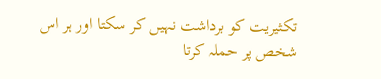تکثیریت کو برداشت نہیں کر سکتا اور ہر اس شخص پر حملہ کرتا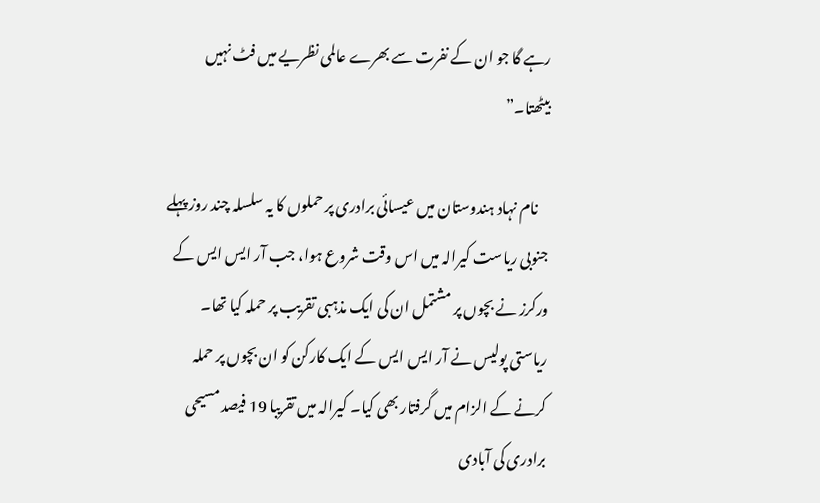رہے گا جو ان کے نفرت سے بھرے عالمی نظریے میں فٹ نہیں بیٹھتا۔”

    نام نہاد ہندوستان میں عیسائی برادری پر حملوں کا یہ سلسلہ چند روز پہلے جنوبی ریاست کیرالہ میں اس وقت شروع ہوا، جب آر ایس ایس کے ورکرز نے بچوں پر مشتمل ان کی ایک مذہبی تقریب پر حملہ کیا تھا۔ ریاستی پولیس نے آر ایس ایس کے ایک کارکن کو ان بچوں پر حملہ کرنے کے الزام میں گرفتار بھی کیا۔ کیرالہ میں تقریبا 19 فیصد مسیحی برادری کی آبادی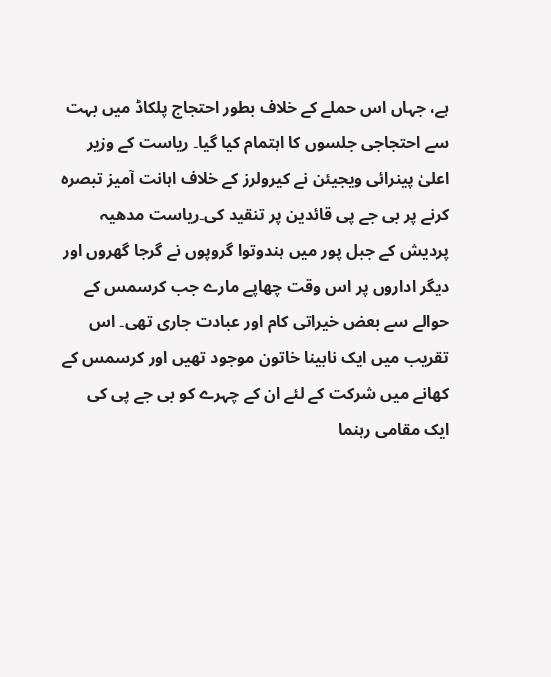ہے، جہاں اس حملے کے خلاف بطور احتجاج پلکاڈ میں بہت سے احتجاجی جلسوں کا اہتمام کیا گیا۔ ریاست کے وزیر اعلیٰ پینرائی ویجیئن نے کیرولرز کے خلاف اہانت آمیز تبصرہ کرنے پر بی جے پی قائدین پر تنقید کی۔ریاست مدھیہ پردیش کے جبل پور میں ہندوتوا گروپوں نے گرجا گھروں اور دیگر اداروں پر اس وقت چھاپے مارے جب کرسمس کے حوالے سے بعض خیراتی کام اور عبادت جاری تھی۔ اس تقریب میں ایک نابینا خاتون موجود تھیں اور کرسمس کے کھانے میں شرکت کے لئے ان کے چہرے کو بی جے پی کی ایک مقامی رہنما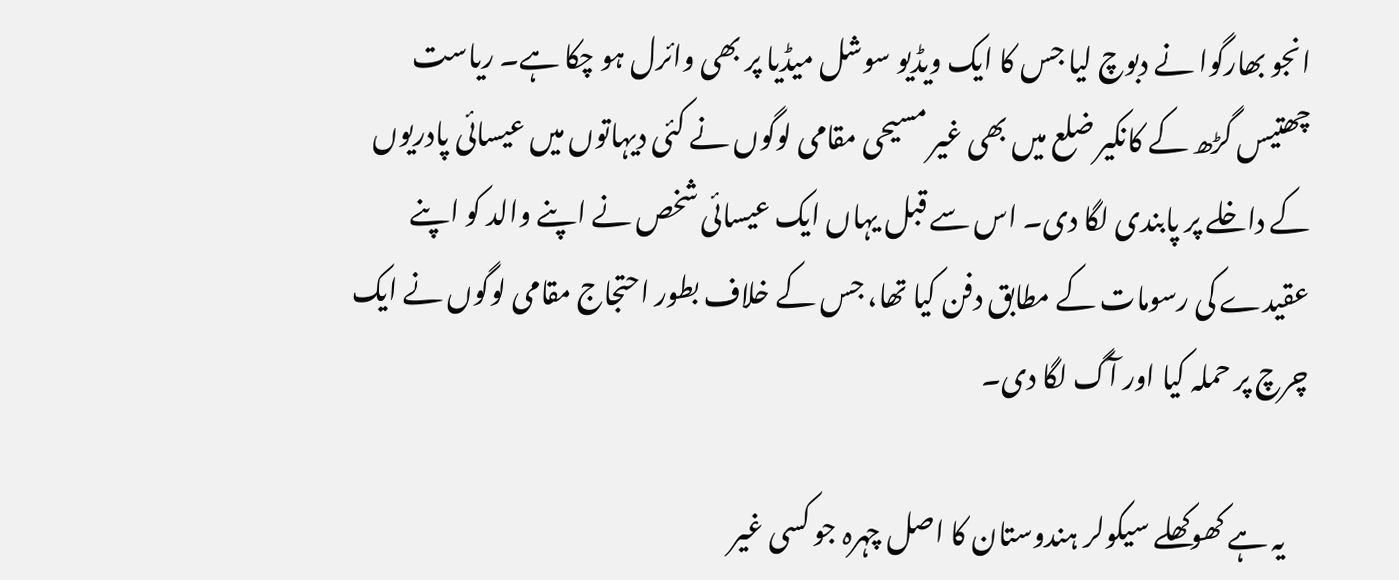انجو بھارگوا نے دبوچ لیا جس کا ایک ویڈیو سوشل میڈیا پر بھی وائرل ہو چکا ہے۔ ریاست چھتیس گڑھ کے کانکیر ضلع میں بھی غیر مسیحی مقامی لوگوں نے کئی دیہاتوں میں عیسائی پادریوں کے داخلے پر پابندی لگا دی۔ اس سے قبل یہاں ایک عیسائی شخص نے اپنے والد کو اپنے عقیدے کی رسومات کے مطابق دفن کیا تھا، جس کے خلاف بطور احتجاج مقامی لوگوں نے ایک چرچ پر حملہ کیا اور آگ لگا دی۔

    یہ ہے کھوکھلے سیکولر ہندوستان کا اصل چہرہ جو کسی غیر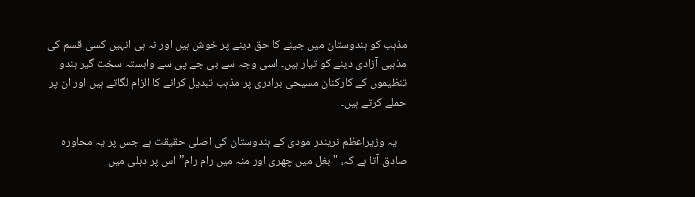مذہب کو ہندوستان میں جینے کا حق دینے پر خوش ہیں اور نہ ہی انہیں کسی قسم کی مذہبی آزادی دینے کو تیار ہیں۔ اسی وجہ سے بی جے پی سے وابستہ سخت گیر ہندو تنظیموں کے کارکنان مسیحی برادری پر مذہب تبدیل کرانے کا الزام لگاتے ہیں اور ان پر حملے کرتے ہیں۔

    یہ وزیراعظم نریندر مودی کے ہندوستان کی اصلی حقیقت ہے جس پر یہ محاورہ صادق آتا ہے کہ، "بغل میں چھری اور منہ میں رام رام” اس پر دہلی میں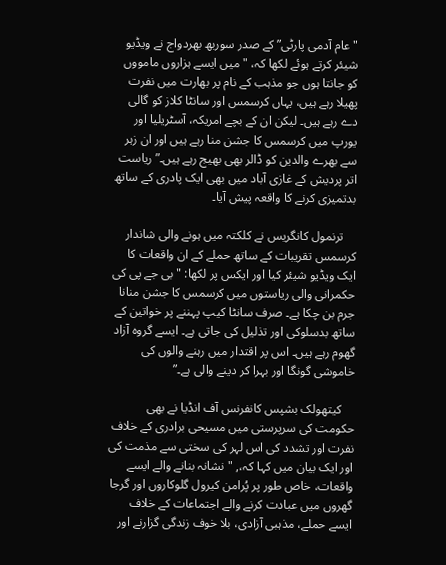"عام آدمی پارٹی” کے صدر سوربھ بھردواج نے ویڈیو شیئر کرتے ہوئے لکھا کہ، "میں ایسے ہزاروں مامووں کو جانتا ہوں جو مذہب کے نام پر بھارت میں نفرت پھیلا رہے ہیں، یہاں کرسمس اور سانٹا کلاز کو گالی دے رہے ہیں۔ لیکن ان کے بچے امریکہ، آسٹریلیا اور یورپ میں کرسمس کا جشن منا رہے ہیں اور ان زہر سے بھرے والدین کو ڈالر بھی بھیج رہے ہیں۔” ریاست اتر پردیش کے غازی آباد میں بھی ایک پادری کے ساتھ بدتمیزی کرنے کا واقعہ پیش آیا۔

    ترنمول کانگریس نے کلکتہ میں ہونے والی شاندار کرسمس تقریبات کے ساتھ حملے کے ان واقعات کا ایک ویڈیو شیئر کیا اور ایکس پر لکھا: "بی جے پی کی حکمرانی والی ریاستوں میں کرسمس کا جشن منانا جرم بن چکا ہے۔ صرف سانٹا کیپ پہننے پر خواتین کے ساتھ بدسلوکی اور تذلیل کی جاتی ہے۔ ایسے گروہ آزاد گھوم رہے ہیں۔ اس پر اقتدار میں رہنے والوں کی خاموشی گونگا اور بہرا کر دینے والی ہے۔”

    کیتھولک بشپس کانفرنس آف انڈیا نے بھی حکومت کی سرپرستی میں مسیحی برادری کے خلاف نفرت اور تشدد کی اس لہر کی سختی سے مذمت کی اور ایک بیان میں کہا کہ،, "نشانہ بنانے والے ایسے واقعات، خاص طور پر پُرامن کیرول گلوکاروں اور گرجا گھروں میں عبادت کرنے والے اجتماعات کے خلاف ایسے حملے، مذہبی آزادی، بلا خوف زندگی گزارنے اور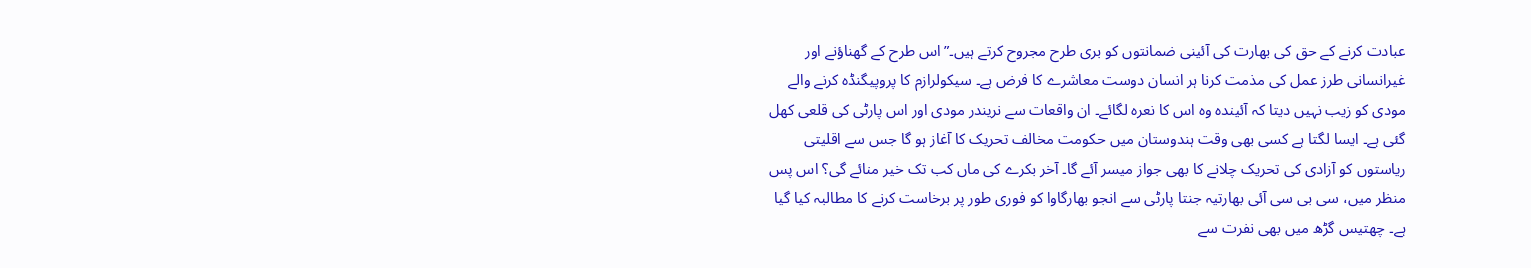عبادت کرنے کے حق کی بھارت کی آئینی ضمانتوں کو بری طرح مجروح کرتے ہیں۔” اس طرح کے گھناؤنے اور غیرانسانی طرز عمل کی مذمت کرنا ہر انسان دوست معاشرے کا فرض ہے۔ سیکولرازم کا پروپیگنڈہ کرنے والے مودی کو زیب نہیں دیتا کہ آئیندہ وہ اس کا نعرہ لگائے۔ ان واقعات سے نریندر مودی اور اس پارٹی کی قلعی کھل گئی ہے۔ ایسا لگتا ہے کسی بھی وقت ہندوستان میں حکومت مخالف تحریک کا آغاز ہو گا جس سے اقلیتی ریاستوں کو آزادی کی تحریک چلانے کا بھی جواز میسر آئے گا۔ آخر بکرے کی ماں کب تک خیر منائے گی؟ اس پس منظر میں، سی بی سی آئی بھارتیہ جنتا پارٹی سے انجو بھارگاوا کو فوری طور پر برخاست کرنے کا مطالبہ کیا گیا ہے۔ چھتیس گڑھ میں بھی نفرت سے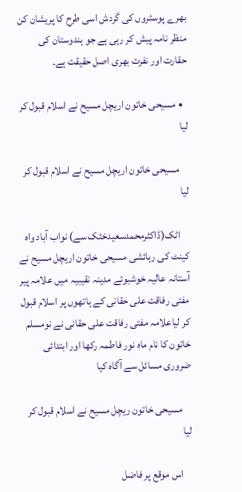بھرے پوسٹروں کی گردش اسی طرح کا پریشان کن منظر نامہ پیش کر رہی ہے جو ہندوستان کی حقارت اور نفرت بھری اصل حقیقت ہے۔

  • مسیحی خاتون اریچل مسیح نے اسلام قبول کر لیا

    مسیحی خاتون اریچل مسیح نے اسلام قبول کر لیا

    اٹک(ڈاکٹرمحمدسعیدخٹک سے) نواب آباد واہ کینٹ کی رہائشی مسیحی خاتون اریچل مسیح نے آستانہ عالیہ خوشبوئے مدینہ نقیبیہ میں علامہ پیر مفتی رفاقت علی حقانی کے ہاتھوں پر اسلام قبول کر لیاعلامہ مفتی رفاقت علی حقانی نے نومسلم خاتون کا نام ماہ نور فاطمہ رکھا اور ابتدائی ضروری مسائل سے آگاہ کیا

    مسیحی خاتون ریچل مسیح نے اسلام قبول کر لیا

    اس موقع پر فاضل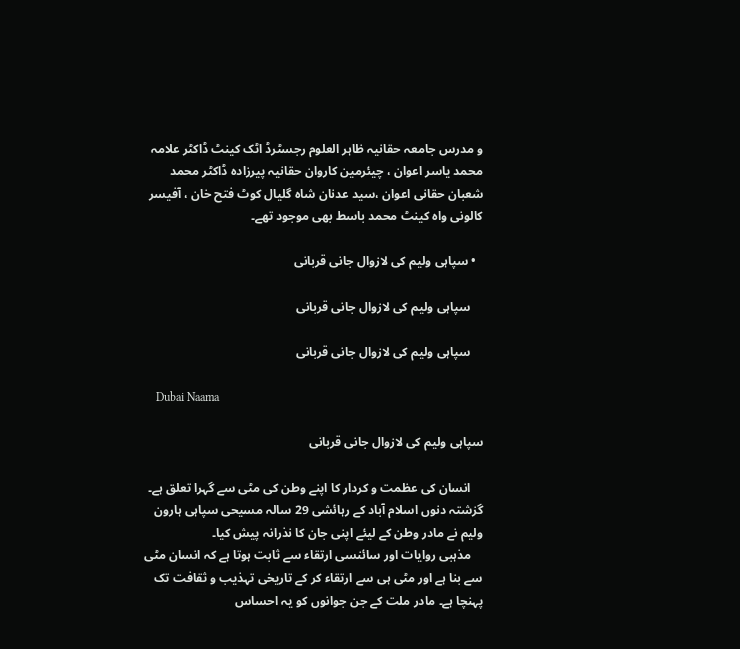و مدرس جامعہ حقانیہ ظاہر العلوم رجسٹرڈ اٹک کینٹ ڈاکٹر علامہ محمد یاسر اعوان ، چیئرمین کاروان حقانیہ پیرزادہ ڈاکٹر محمد شعبان حقانی اعوان ،سید عدنان شاہ گلیال کوٹ فتح خان ، آفیسر کالونی واہ کینٹ محمد باسط بھی موجود تھے۔

  • سپاہی ولیم کی لازوال جانی قربانی

    سپاہی ولیم کی لازوال جانی قربانی

    سپاہی ولیم کی لازوال جانی قربانی

    Dubai Naama

سپاہی ولیم کی لازوال جانی قربانی

    انسان کی عظمت و کردار کا اپنے وطن کی مٹی سے گہرا تعلق ہے۔ گزشتہ دنوں اسلام آباد کے رہائشی 29 سالہ مسیحی سپاہی ہارون ولیم نے مادر وطن کے لیئے اپنی جان کا نذرانہ پیش کیا۔
    مذہبی روایات اور سائنسی ارتقاء سے ثابت ہوتا ہے کہ انسان مٹی سے بنا ہے اور مٹی ہی سے ارتقاء کر کے تاریخی تہذیب و ثقافت تک پہنچا ہے۔ مادر ملت کے جن جوانوں کو یہ احساس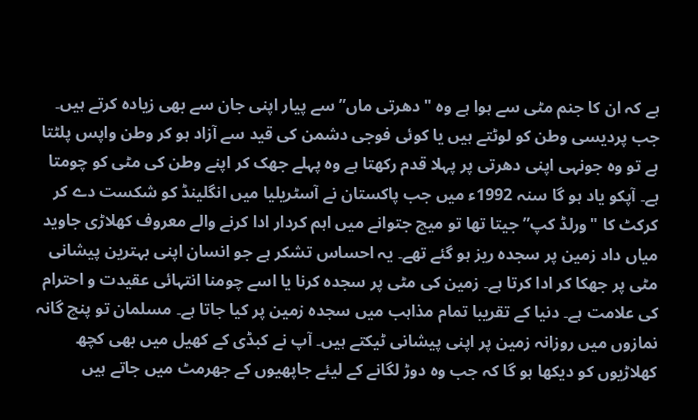ہے کہ ان کا جنم مٹی سے ہوا ہے وہ "دھرتی ماں” سے پیار اپنی جان سے بھی زیادہ کرتے ہیں۔ جب پردیسی وطن کو لوٹتے ہیں یا کوئی فوجی دشمن کی قید سے آزاد ہو کر وطن واپس پلٹتا ہے تو وہ جونہی اپنی دھرتی پر پہلا قدم رکھتا ہے وہ پہلے جھک کر اپنے وطن کی مٹی کو چومتا ہے۔ آپکو یاد ہو گا سنہ 1992ء میں جب پاکستان نے آسٹریلیا میں انگلینڈ کو شکست دے کر کرکٹ کا "ورلڈ کپ” جیتا تھا تو میچ جتوانے میں اہم کردار ادا کرنے والے معروف کھلاڑی جاوید میاں داد زمین پر سجدہ ریز ہو گئے تھے۔ یہ احساس تشکر ہے جو انسان اپنی بہترین پیشانی مٹی پر جھکا کر ادا کرتا ہے۔ زمین کی مٹی پر سجدہ کرنا یا اسے چومنا انتہائی عقیدت و احترام کی علامت ہے۔ دنیا کے تقریبا تمام مذاہب میں سجدہ زمین پر کیا جاتا ہے۔ مسلمان تو پنچ گانہ نمازوں میں روزانہ زمین پر اپنی پیشانی ٹیکتے ہیں۔ آپ نے کبڈی کے کھیل میں بھی کچھ کھلاڑیوں کو دیکھا ہو گا کہ جب وہ دوڑ لگانے کے لیئے جاپھیوں کے جھرمٹ میں جاتے ہیں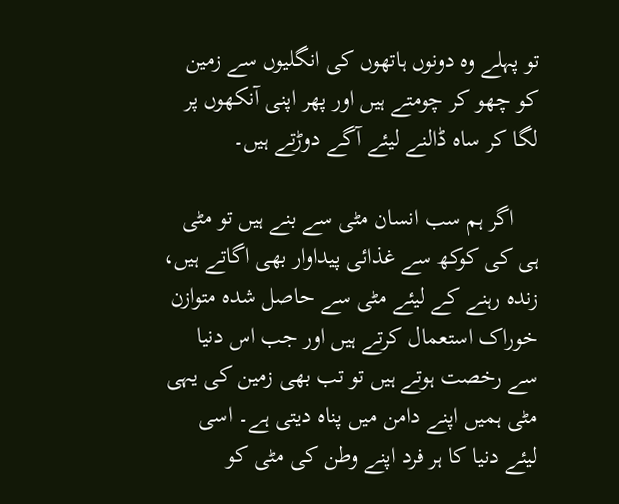تو پہلے وہ دونوں ہاتھوں کی انگلیوں سے زمین کو چھو کر چومتے ہیں اور پھر اپنی آنکھوں پر لگا کر ساہ ڈالنے لیئے آگے دوڑتے ہیں۔

    اگر ہم سب انسان مٹی سے بنے ہیں تو مٹی ہی کی کوکھ سے غذائی پیداوار بھی اگاتے ہیں، زندہ رہنے کے لیئے مٹی سے حاصل شدہ متوازن خوراک استعمال کرتے ہیں اور جب اس دنیا سے رخصت ہوتے ہیں تو تب بھی زمین کی یہی مٹی ہمیں اپنے دامن میں پناہ دیتی ہے۔ اسی لیئے دنیا کا ہر فرد اپنے وطن کی مٹی کو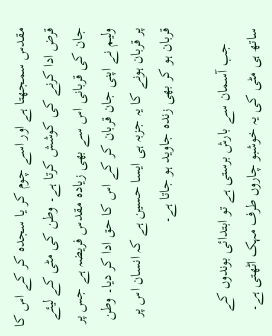مقدس سمجھتا ہے اور اسے چوم کر یا سجدہ کر کے اس کا قرض ادا کرنے کی کوشش کرتا ہے۔ وطن کی مٹی کے لیئے جان کی قربانی اس سے بھی زیادہ مقدس فریضہ ہے جس پر ولیم نے اپنی جان قربان کر کے اس کا حق ادا کر دیا۔ وطن پر قربان ہونے کا یہ جزبہ ہی ایسا حسین ہے کہ انسان اس پر قربان ہو کر بھی زندہ جاوید ہو جاتا ہے۔

    جب آسمان سے بارش برستی ہے تو ابتدائی بوندوں کے ساتھ ہی مٹی کی یہ خوشبو چاروں طرف مہک اٹھتی ہے۔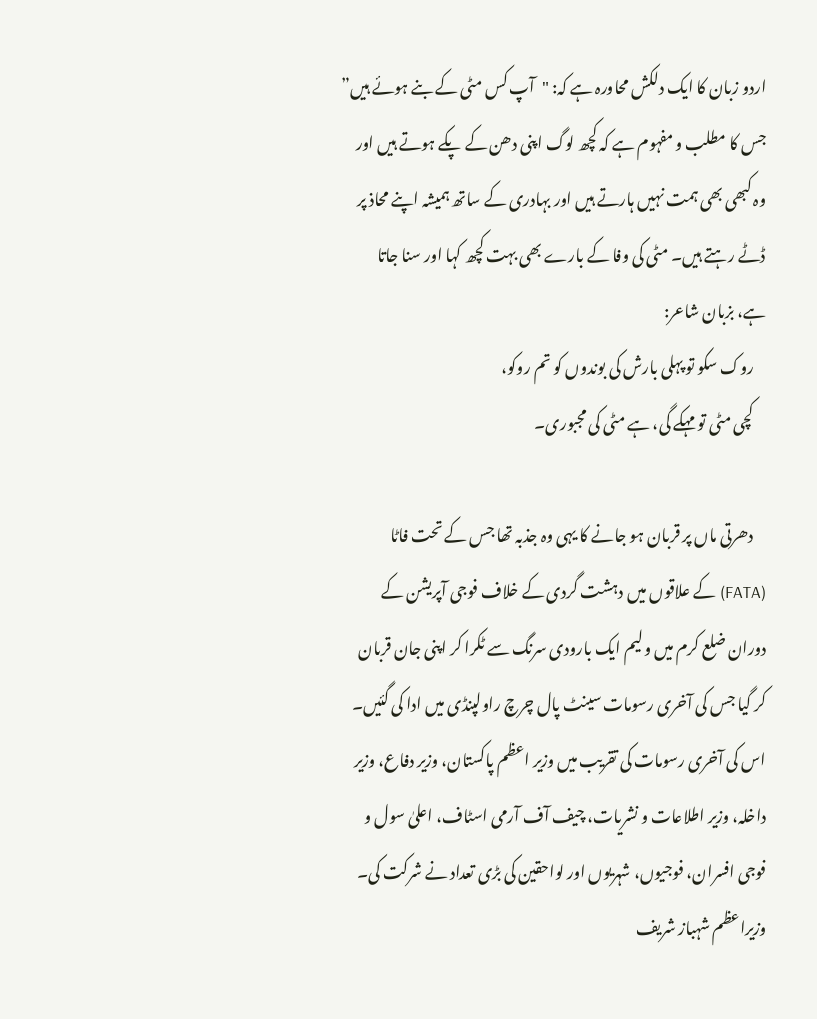اردو زبان کا ایک دلکش محاورہ ہے کہ: "آپ کس مٹی کے بنے ہوئے ہیں” جس کا مطلب و مفہوم ہے کہ کچھ لوگ اپنی دھن کے پکے ہوتے ہیں اور وہ کبھی بھی ہمت نہیں ہارتے ہیں اور بہادری کے ساتھ ہمیشہ اپنے محاذ پر ڈٹے رہتے ہیں۔ مٹی کی وفا کے بارے بھی بہت کچھ کہا اور سنا جاتا ہے، بزبان شاعر:
    روک سکو تو پہلی بارش کی بوندوں کو تم روکو،
    کچی مٹی تو مہکے گی، ہے مٹی کی مجبوری۔

    دھرتی ماں پر قربان ہو جانے کا یہی وہ جذبہ تھا جس کے تحت فاٹا (FATA) کے علاقوں میں دہشت گردی کے خلاف فوجی آپریشن کے دوران ضلع کرم میں ولیم ایک بارودی سرنگ سے ٹکرا کر اپنی جان قربان کر گیا جس کی آخری رسومات سینٹ پال چرچ راولپنڈی میں ادا کی گئیں۔ اس کی آخری رسومات کی تقریب میں وزیر اعظم پاکستان، وزیر دفاع، وزیر داخلہ، وزیر اطلاعات و نشریات، چیف آف آرمی اسٹاف، اعلیٰ سول و فوجی افسران، فوجیوں، شہریوں اور لواحقین کی بڑی تعداد نے شرکت کی۔ وزیراعظم شہباز شریف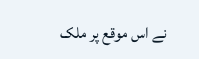نے اس موقع پر ملک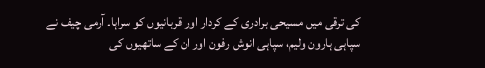کی ترقی میں مسیحی برادری کے کردار اور قربانیوں کو سراہا۔ آرمی چیف نے سپاہی ہارون ولیم، سپاہی انوش رفون اور ان کے ساتھیوں کی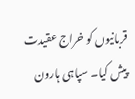قربانیوں کو خراج عقیدت پیش کیا۔ سپاہی ہارون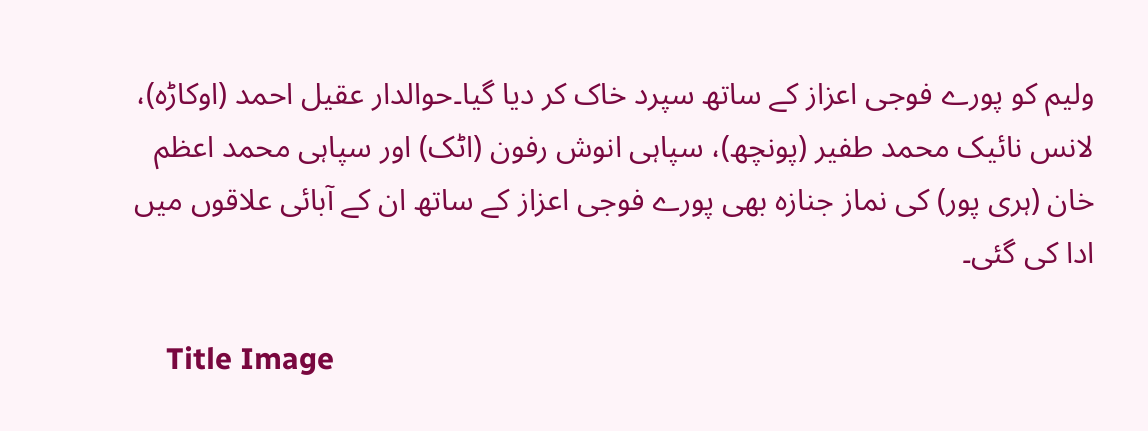ولیم کو پورے فوجی اعزاز کے ساتھ سپرد خاک کر دیا گیا۔حوالدار عقیل احمد (اوکاڑہ)، لانس نائیک محمد طفیر (پونچھ)، سپاہی انوش رفون (اٹک) اور سپاہی محمد اعظم خان (ہری پور) کی نماز جنازہ بھی پورے فوجی اعزاز کے ساتھ ان کے آبائی علاقوں میں ادا کی گئی۔

    Title Image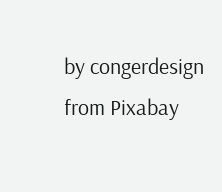by congerdesign from Pixabay